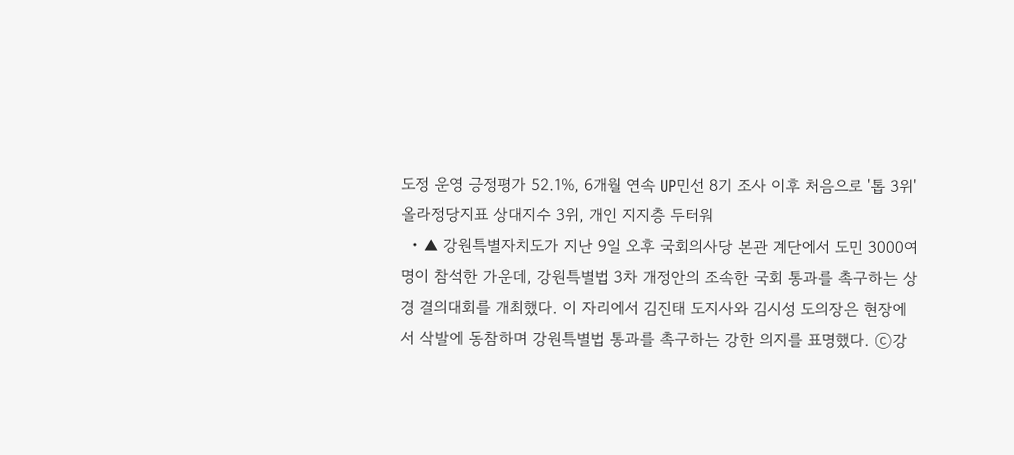도정 운영 긍정평가 52.1%, 6개월 연속 UP민선 8기 조사 이후 처음으로 '톱 3위' 올라정당지표 상대지수 3위, 개인 지지층 두터워
  • ▲ 강원특별자치도가 지난 9일 오후 국회의사당 본관 계단에서 도민 3000여 명이 참석한 가운데, 강원특별법 3차 개정안의 조속한 국회 통과를 촉구하는 상경 결의대회를 개최했다. 이 자리에서 김진태 도지사와 김시성 도의장은 현장에서 삭발에 동참하며 강원특별법 통과를 촉구하는 강한 의지를 표명했다. ⓒ강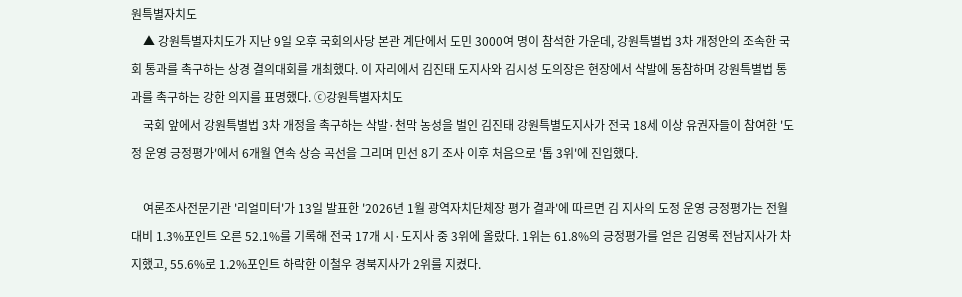원특별자치도
    ▲ 강원특별자치도가 지난 9일 오후 국회의사당 본관 계단에서 도민 3000여 명이 참석한 가운데, 강원특별법 3차 개정안의 조속한 국회 통과를 촉구하는 상경 결의대회를 개최했다. 이 자리에서 김진태 도지사와 김시성 도의장은 현장에서 삭발에 동참하며 강원특별법 통과를 촉구하는 강한 의지를 표명했다. ⓒ강원특별자치도
    국회 앞에서 강원특별법 3차 개정을 촉구하는 삭발·천막 농성을 벌인 김진태 강원특별도지사가 전국 18세 이상 유권자들이 참여한 '도정 운영 긍정평가'에서 6개월 연속 상승 곡선을 그리며 민선 8기 조사 이후 처음으로 '톱 3위'에 진입했다.

    여론조사전문기관 '리얼미터'가 13일 발표한 '2026년 1월 광역자치단체장 평가 결과'에 따르면 김 지사의 도정 운영 긍정평가는 전월 대비 1.3%포인트 오른 52.1%를 기록해 전국 17개 시·도지사 중 3위에 올랐다. 1위는 61.8%의 긍정평가를 얻은 김영록 전남지사가 차지했고, 55.6%로 1.2%포인트 하락한 이철우 경북지사가 2위를 지켰다.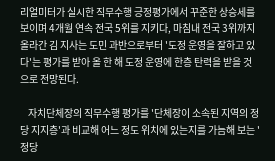리얼미터가 실시한 직무수행 긍정평가에서 꾸준한 상승세를 보이며 4개월 연속 전국 5위를 지키다, 마침내 전국 3위까지 올라간 김 지사는 도민 과반으로부터 '도정 운영을 잘하고 있다'는 평가를 받아 올 한 해 도정 운영에 한층 탄력을 받을 것으로 전망된다.

    자치단체장의 직무수행 평가를 '단체장이 소속된 지역의 정당 지지층'과 비교해 어느 정도 위치에 있는지를 가늠해 보는 '정당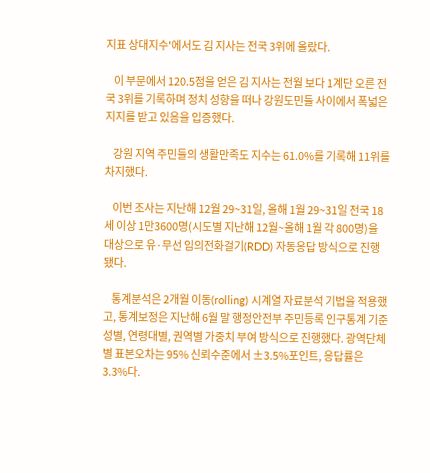지표 상대지수'에서도 김 지사는 전국 3위에 올랐다.

    이 부문에서 120.5점을 얻은 김 지사는 전월 보다 1계단 오른 전국 3위를 기록하며 정치 성향을 떠나 강원도민들 사이에서 폭넓은 지지를 받고 있음을 입증했다.

    강원 지역 주민들의 생활만족도 지수는 61.0%를 기록해 11위를 차지했다.

    이번 조사는 지난해 12월 29~31일, 올해 1월 29~31일 전국 18세 이상 1만3600명(시도별 지난해 12월~올해 1월 각 800명)을 대상으로 유·무선 임의전화걸기(RDD) 자동응답 방식으로 진행됐다.

    통계분석은 2개월 이동(rolling) 시계열 자료분석 기법을 적용했고, 통계보정은 지난해 6월 말 행정안전부 주민등록 인구통계 기준 성별, 연령대별, 권역별 가중치 부여 방식으로 진행했다. 광역단체별 표본오차는 95% 신뢰수준에서 ±3.5%포인트, 응답률은 3.3%다.